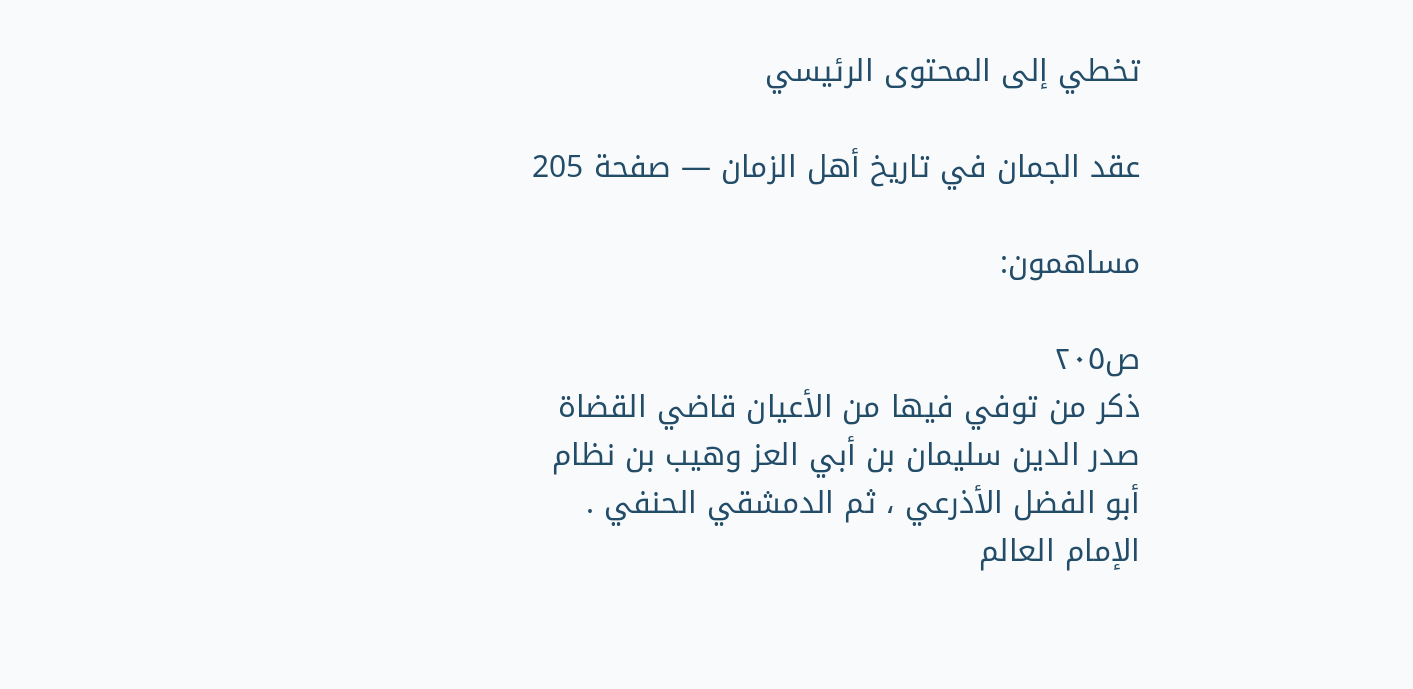تخطي إلى المحتوى الرئيسي

عقد الجمان في تاريخ أهل الزمان — صفحة 205

مساهمون:

ص٢٠٥
ذكر من توفي فيها من الأعيان قاضي القضاة صدر الدين سليمان بن أبي العز وهيب بن نظام أبو الفضل الأذرعي ، ثم الدمشقي الحنفي . الإمام العالم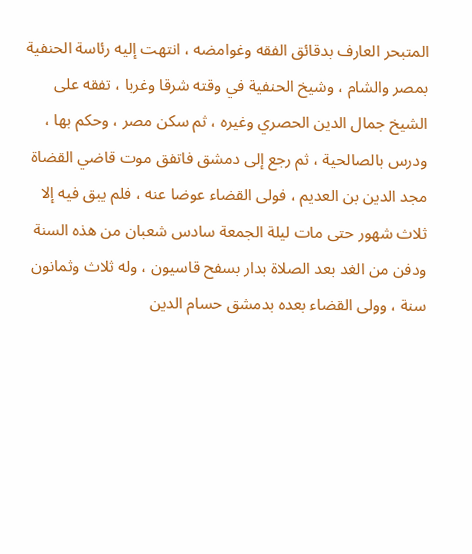المتبحر العارف بدقائق الفقه وغوامضه ، انتهت إليه رئاسة الحنفية بمصر والشام ، وشيخ الحنفية في وقته شرقا وغربا ، تفقه على الشيخ جمال الدين الحصري وغيره ، ثم سكن مصر ، وحكم بها ، ودرس بالصالحية ، ثم رجع إلى دمشق فاتفق موت قاضي القضاة مجد الدين بن العديم ، فولى القضاء عوضا عنه ، فلم يبق فيه إلا ثلاث شهور حتى مات ليلة الجمعة سادس شعبان من هذه السنة ودفن من الغد بعد الصلاة بدار بسفح قاسيون ، وله ثلاث وثمانون سنة ، وولى القضاء بعده بدمشق حسام الدين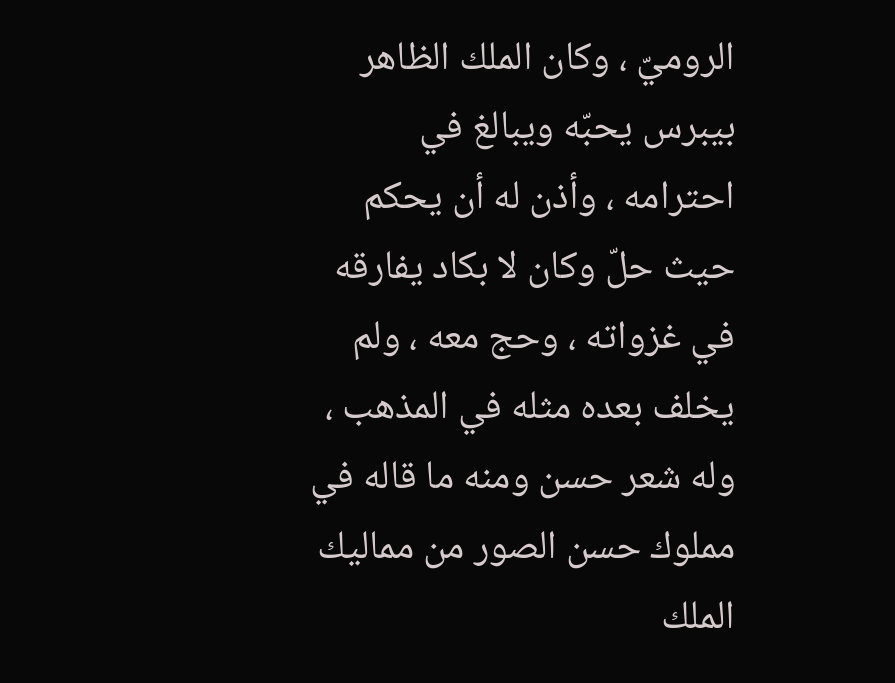الروميّ ، وكان الملك الظاهر بيبرس يحبّه ويبالغ في احترامه ، وأذن له أن يحكم حيث حلّ وكان لا بكاد يفارقه في غزواته ، وحج معه ، ولم يخلف بعده مثله في المذهب ، وله شعر حسن ومنه ما قاله في مملوك حسن الصور من مماليك الملك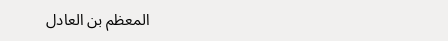المعظم بن العادل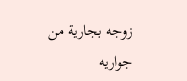زوجه بجارية من جواريه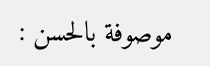موصوفة بالحسن :